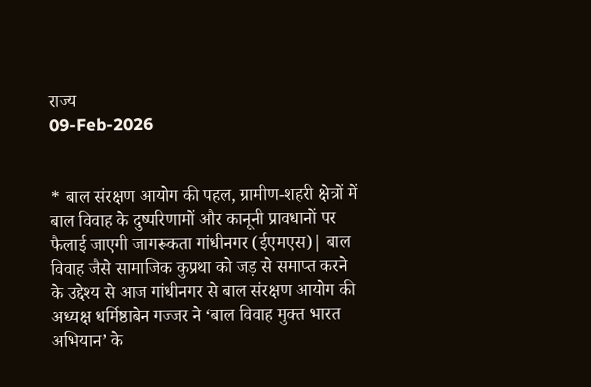राज्य
09-Feb-2026


* बाल संरक्षण आयोग की पहल, ग्रामीण-शहरी क्षेत्रों में बाल विवाह के दुष्परिणामों और कानूनी प्रावधानों पर फैलाई जाएगी जागरूकता गांधीनगर (ईएमएस)| बाल विवाह जैसे सामाजिक कुप्रथा को जड़ से समाप्त करने के उद्देश्य से आज गांधीनगर से बाल संरक्षण आयोग की अध्यक्ष धर्मिष्ठाबेन गज्जर ने ‘बाल विवाह मुक्त भारत अभियान’ के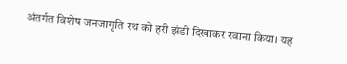अंतर्गत विशेष जनजागृति रथ को हरी झंडी दिखाकर रवाना किया। यह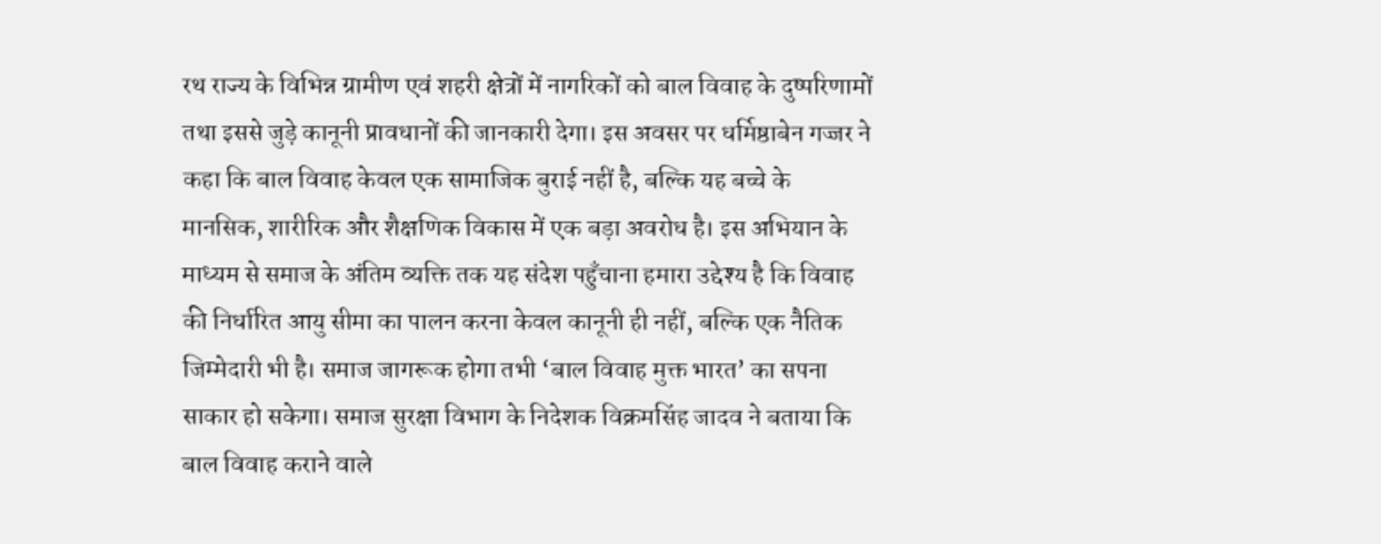रथ राज्य के विभिन्न ग्रामीण एवं शहरी क्षेत्रों में नागरिकों को बाल विवाह के दुष्परिणामों तथा इससे जुड़े कानूनी प्रावधानों की जानकारी देगा। इस अवसर पर धर्मिष्ठाबेन गज्जर ने कहा कि बाल विवाह केवल एक सामाजिक बुराई नहीं है, बल्कि यह बच्चे के मानसिक, शारीरिक और शैक्षणिक विकास में एक बड़ा अवरोध है। इस अभियान के माध्यम से समाज के अंतिम व्यक्ति तक यह संदेश पहुँचाना हमारा उद्देश्य है कि विवाह की निर्धारित आयु सीमा का पालन करना केवल कानूनी ही नहीं, बल्कि एक नैतिक जिम्मेदारी भी है। समाज जागरूक होगा तभी ‘बाल विवाह मुक्त भारत’ का सपना साकार हो सकेगा। समाज सुरक्षा विभाग के निदेशक विक्रमसिंह जादव ने बताया कि बाल विवाह कराने वाले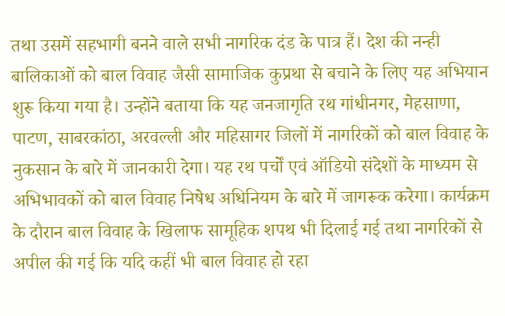तथा उसमें सहभागी बनने वाले सभी नागरिक दंड के पात्र हैं। देश की नन्ही बालिकाओं को बाल विवाह जैसी सामाजिक कुप्रथा से बचाने के लिए यह अभियान शुरू किया गया है। उन्होंने बताया कि यह जनजागृति रथ गांधीनगर, मेहसाणा, पाटण, साबरकांठा, अरवल्ली और महिसागर जिलों में नागरिकों को बाल विवाह के नुकसान के बारे में जानकारी देगा। यह रथ पर्चों एवं ऑडियो संदेशों के माध्यम से अभिभावकों को बाल विवाह निषेध अधिनियम के बारे में जागरूक करेगा। कार्यक्रम के दौरान बाल विवाह के खिलाफ सामूहिक शपथ भी दिलाई गई तथा नागरिकों से अपील की गई कि यदि कहीं भी बाल विवाह हो रहा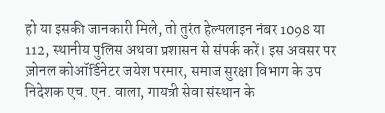हो या इसकी जानकारी मिले, तो तुरंत हेल्पलाइन नंबर 1098 या 112, स्थानीय पुलिस अथवा प्रशासन से संपर्क करें। इस अवसर पर ज़ोनल कोऑर्डिनेटर जयेश परमार, समाज सुरक्षा विभाग के उप निदेशक एच. एन. वाला, गायत्री सेवा संस्थान के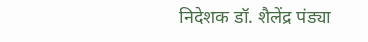निदेशक डॉ. शैलेंद्र पंड्या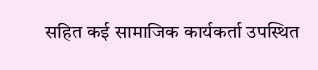सहित कई सामाजिक कार्यकर्ता उपस्थित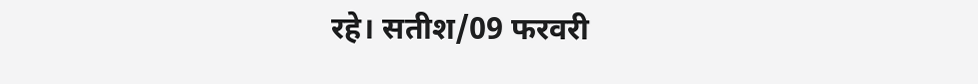रहे। सतीश/09 फरवरी